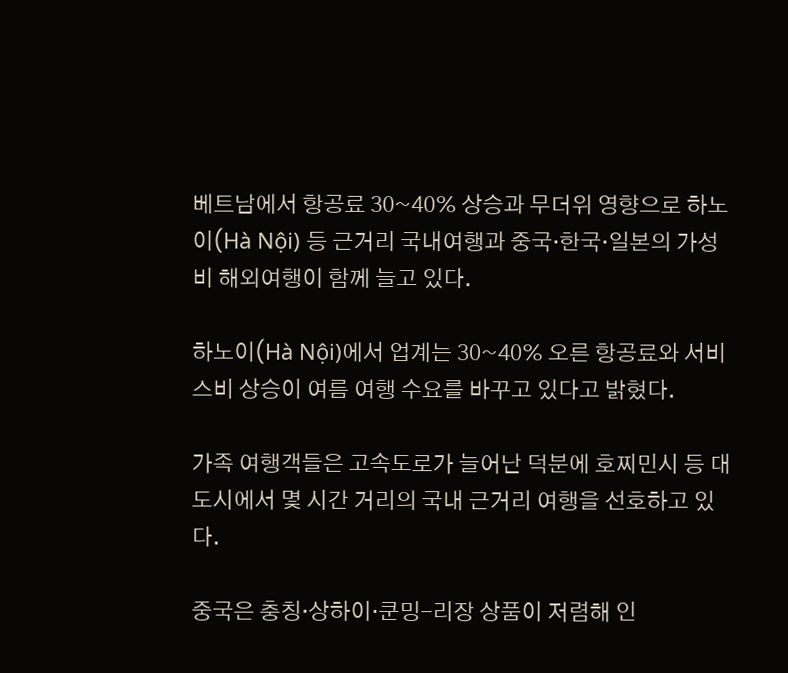베트남에서 항공료 30~40% 상승과 무더위 영향으로 하노이(Hà Nội) 등 근거리 국내여행과 중국·한국·일본의 가성비 해외여행이 함께 늘고 있다.

하노이(Hà Nội)에서 업계는 30~40% 오른 항공료와 서비스비 상승이 여름 여행 수요를 바꾸고 있다고 밝혔다.

가족 여행객들은 고속도로가 늘어난 덕분에 호찌민시 등 대도시에서 몇 시간 거리의 국내 근거리 여행을 선호하고 있다.

중국은 충칭·상하이·쿤밍-리장 상품이 저렴해 인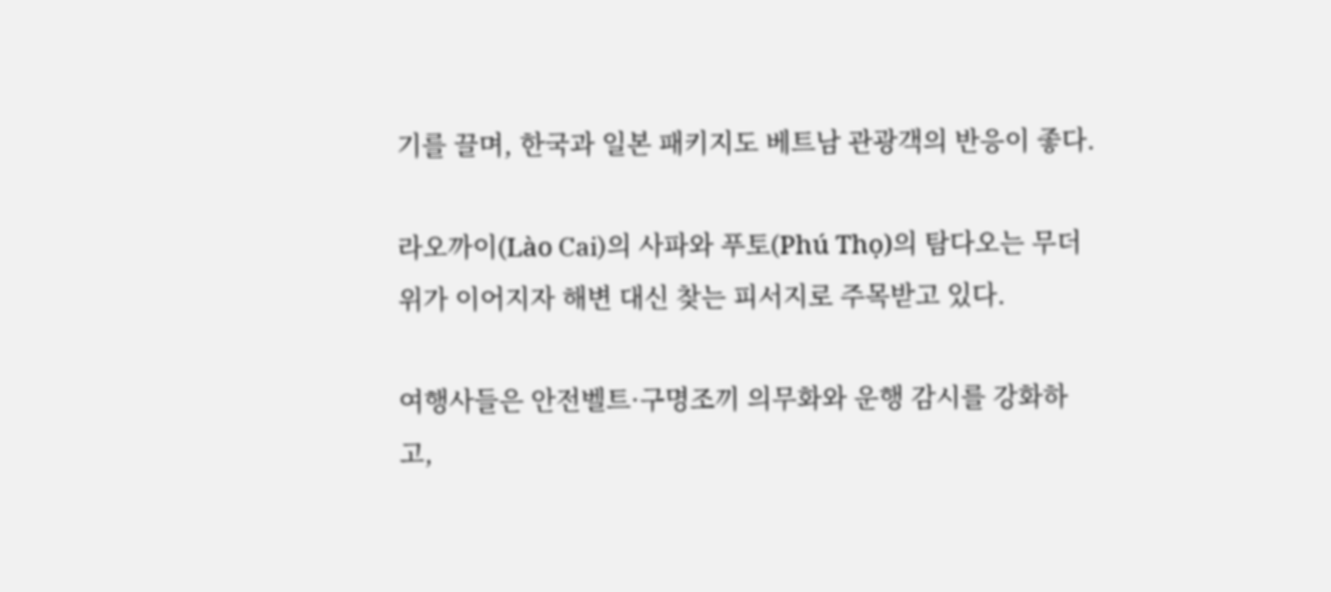기를 끌며, 한국과 일본 패키지도 베트남 관광객의 반응이 좋다.

라오까이(Lào Cai)의 사파와 푸토(Phú Thọ)의 탐다오는 무더위가 이어지자 해변 대신 찾는 피서지로 주목받고 있다.

여행사들은 안전벨트·구명조끼 의무화와 운행 감시를 강화하고,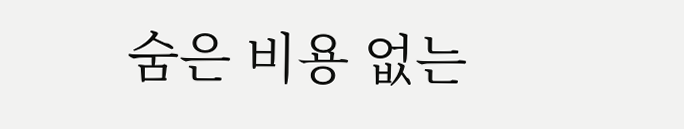숨은 비용 없는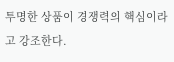투명한 상품이 경쟁력의 핵심이라고 강조한다.